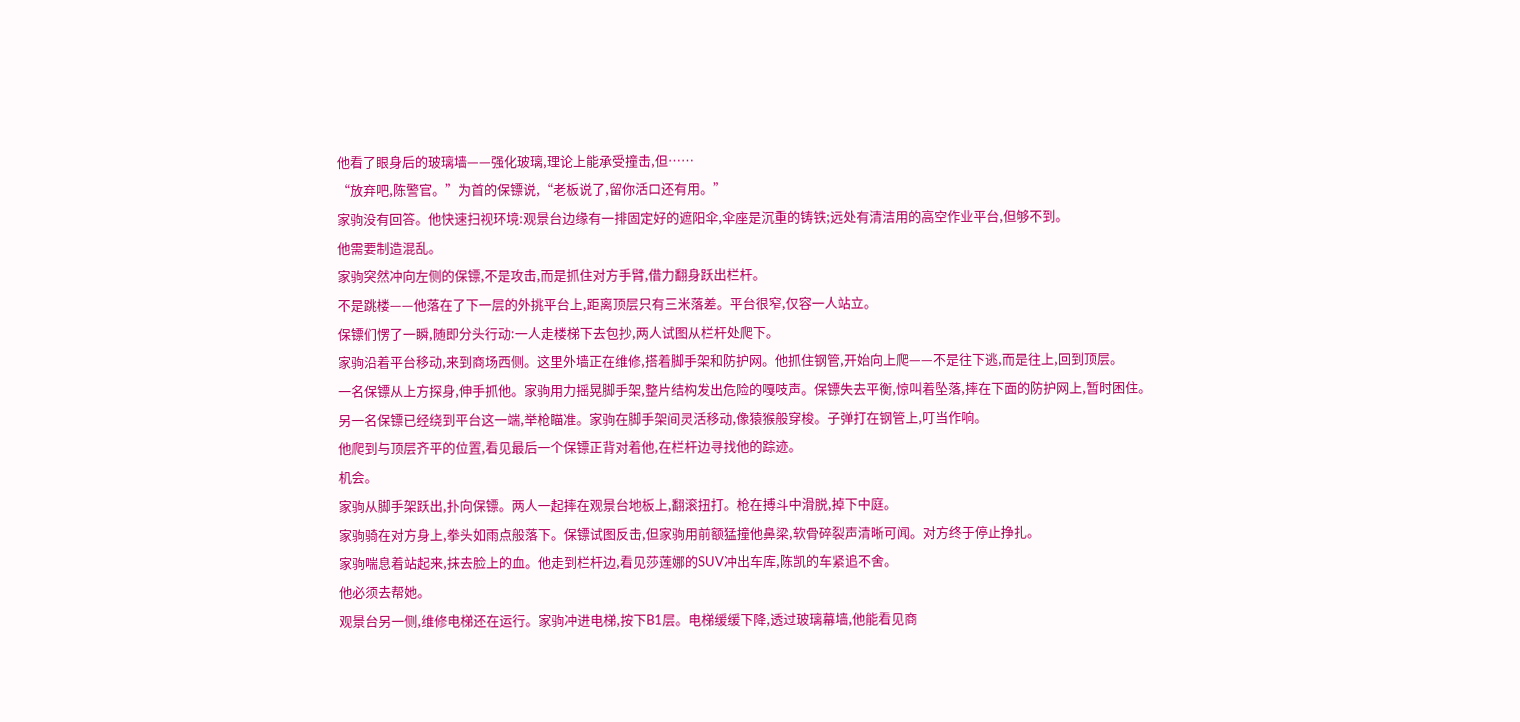他看了眼身后的玻璃墙——强化玻璃,理论上能承受撞击,但……
“放弃吧,陈警官。”为首的保镖说,“老板说了,留你活口还有用。”
家驹没有回答。他快速扫视环境:观景台边缘有一排固定好的遮阳伞,伞座是沉重的铸铁;远处有清洁用的高空作业平台,但够不到。
他需要制造混乱。
家驹突然冲向左侧的保镖,不是攻击,而是抓住对方手臂,借力翻身跃出栏杆。
不是跳楼——他落在了下一层的外挑平台上,距离顶层只有三米落差。平台很窄,仅容一人站立。
保镖们愣了一瞬,随即分头行动:一人走楼梯下去包抄,两人试图从栏杆处爬下。
家驹沿着平台移动,来到商场西侧。这里外墙正在维修,搭着脚手架和防护网。他抓住钢管,开始向上爬——不是往下逃,而是往上,回到顶层。
一名保镖从上方探身,伸手抓他。家驹用力摇晃脚手架,整片结构发出危险的嘎吱声。保镖失去平衡,惊叫着坠落,摔在下面的防护网上,暂时困住。
另一名保镖已经绕到平台这一端,举枪瞄准。家驹在脚手架间灵活移动,像猿猴般穿梭。子弹打在钢管上,叮当作响。
他爬到与顶层齐平的位置,看见最后一个保镖正背对着他,在栏杆边寻找他的踪迹。
机会。
家驹从脚手架跃出,扑向保镖。两人一起摔在观景台地板上,翻滚扭打。枪在搏斗中滑脱,掉下中庭。
家驹骑在对方身上,拳头如雨点般落下。保镖试图反击,但家驹用前额猛撞他鼻梁,软骨碎裂声清晰可闻。对方终于停止挣扎。
家驹喘息着站起来,抹去脸上的血。他走到栏杆边,看见莎莲娜的SUV冲出车库,陈凯的车紧追不舍。
他必须去帮她。
观景台另一侧,维修电梯还在运行。家驹冲进电梯,按下B1层。电梯缓缓下降,透过玻璃幕墙,他能看见商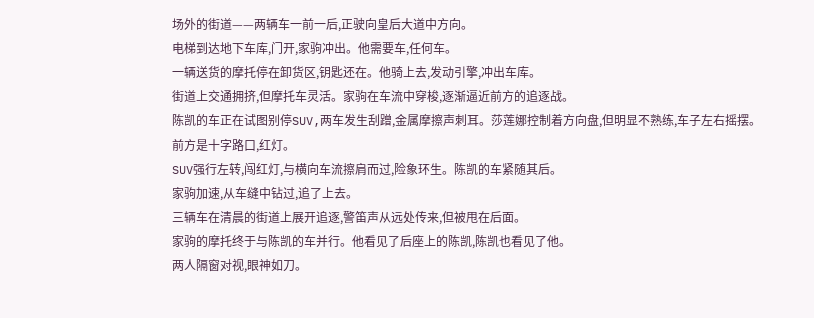场外的街道——两辆车一前一后,正驶向皇后大道中方向。
电梯到达地下车库,门开,家驹冲出。他需要车,任何车。
一辆送货的摩托停在卸货区,钥匙还在。他骑上去,发动引擎,冲出车库。
街道上交通拥挤,但摩托车灵活。家驹在车流中穿梭,逐渐逼近前方的追逐战。
陈凯的车正在试图别停SUV,两车发生刮蹭,金属摩擦声刺耳。莎莲娜控制着方向盘,但明显不熟练,车子左右摇摆。
前方是十字路口,红灯。
SUV强行左转,闯红灯,与横向车流擦肩而过,险象环生。陈凯的车紧随其后。
家驹加速,从车缝中钻过,追了上去。
三辆车在清晨的街道上展开追逐,警笛声从远处传来,但被甩在后面。
家驹的摩托终于与陈凯的车并行。他看见了后座上的陈凯,陈凯也看见了他。
两人隔窗对视,眼神如刀。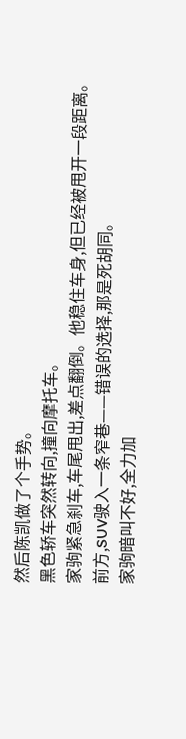然后陈凯做了个手势。
黑色轿车突然转向,撞向摩托车。
家驹紧急刹车,车尾甩出,差点翻倒。他稳住车身,但已经被甩开一段距离。
前方,SUV驶入一条窄巷——错误的选择,那是死胡同。
家驹暗叫不好,全力加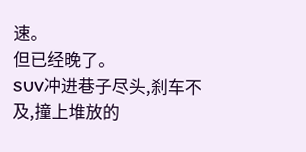速。
但已经晚了。
SUV冲进巷子尽头,刹车不及,撞上堆放的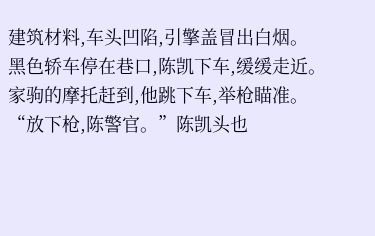建筑材料,车头凹陷,引擎盖冒出白烟。
黑色轿车停在巷口,陈凯下车,缓缓走近。
家驹的摩托赶到,他跳下车,举枪瞄准。
“放下枪,陈警官。”陈凯头也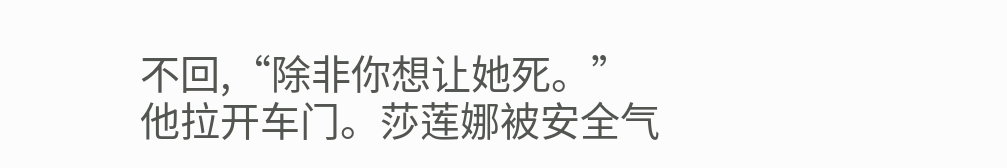不回,“除非你想让她死。”
他拉开车门。莎莲娜被安全气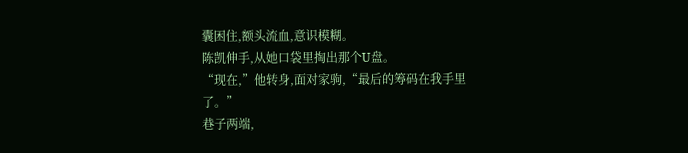囊困住,额头流血,意识模糊。
陈凯伸手,从她口袋里掏出那个U盘。
“现在,”他转身,面对家驹,“最后的筹码在我手里了。”
巷子两端,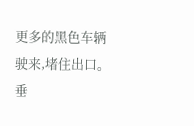更多的黑色车辆驶来,堵住出口。
垂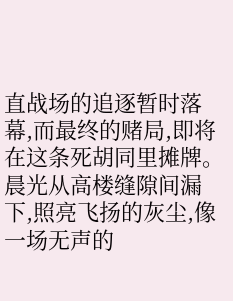直战场的追逐暂时落幕,而最终的赌局,即将在这条死胡同里摊牌。
晨光从高楼缝隙间漏下,照亮飞扬的灰尘,像一场无声的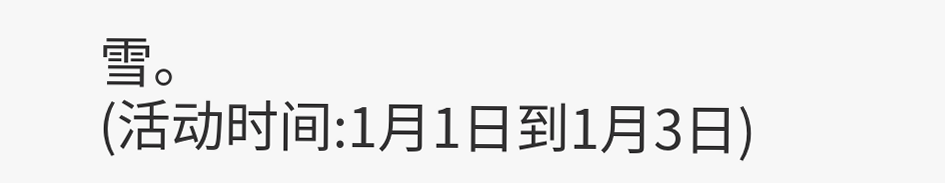雪。
(活动时间:1月1日到1月3日)